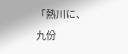「熱川に、九份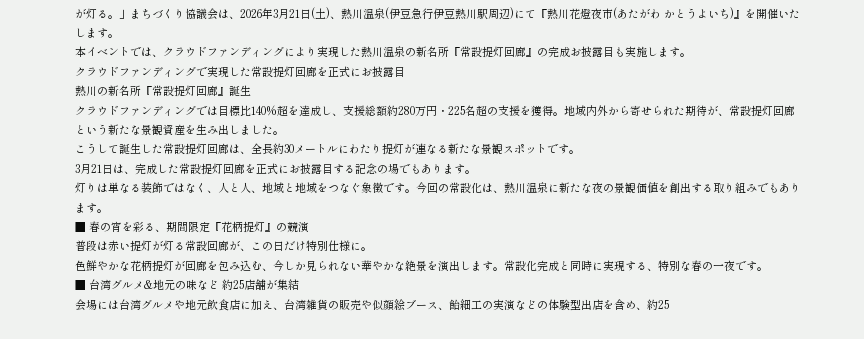が灯る。」まちづくり協議会は、2026年3月21日(土)、熱川温泉(伊豆急行伊豆熱川駅周辺)にて『熱川花燈夜市(あたがわ かとうよいち)』を開催いたします。
本イベントでは、クラウドファンディングにより実現した熱川温泉の新名所『常設提灯回廊』の完成お披露目も実施します。
クラウドファンディングで実現した常設提灯回廊を正式にお披露目
熱川の新名所『常設提灯回廊』誕生
クラウドファンディングでは目標比140%超を達成し、支援総額約280万円・225名超の支援を獲得。地域内外から寄せられた期待が、常設提灯回廊という新たな景観資産を生み出しました。
こうして誕生した常設提灯回廊は、全長約30メートルにわたり提灯が連なる新たな景観スポットです。
3月21日は、完成した常設提灯回廊を正式にお披露目する記念の場でもあります。
灯りは単なる装飾ではなく、人と人、地域と地域をつなぐ象徴です。今回の常設化は、熱川温泉に新たな夜の景観価値を創出する取り組みでもあります。
■ 春の宵を彩る、期間限定『花柄提灯』の競演
普段は赤い提灯が灯る常設回廊が、この日だけ特別仕様に。
色鮮やかな花柄提灯が回廊を包み込む、今しか見られない華やかな絶景を演出します。常設化完成と同時に実現する、特別な春の一夜です。
■ 台湾グルメ&地元の味など 約25店舗が集結
会場には台湾グルメや地元飲食店に加え、台湾雑貨の販売や似顔絵ブース、飴細工の実演などの体験型出店を含め、約25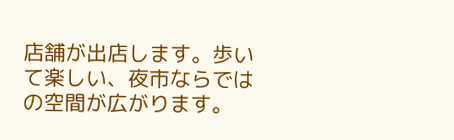店舗が出店します。歩いて楽しい、夜市ならではの空間が広がります。